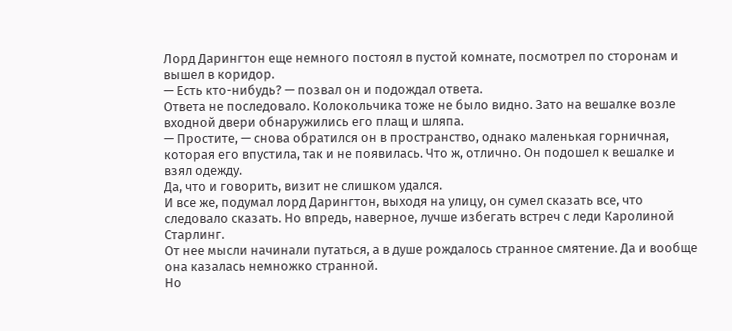Лорд Дарингтон еще немного постоял в пустой комнате, посмотрел по сторонам и вышел в коридор.
— Есть кто-нибудь? — позвал он и подождал ответа.
Ответа не последовало. Колокольчика тоже не было видно. Зато на вешалке возле входной двери обнаружились его плащ и шляпа.
— Простите, — снова обратился он в пространство, однако маленькая горничная, которая его впустила, так и не появилась. Что ж, отлично. Он подошел к вешалке и взял одежду.
Да, что и говорить, визит не слишком удался.
И все же, подумал лорд Дарингтон, выходя на улицу, он сумел сказать все, что следовало сказать. Но впредь, наверное, лучше избегать встреч с леди Каролиной Старлинг.
От нее мысли начинали путаться, а в душе рождалось странное смятение. Да и вообще она казалась немножко странной.
Но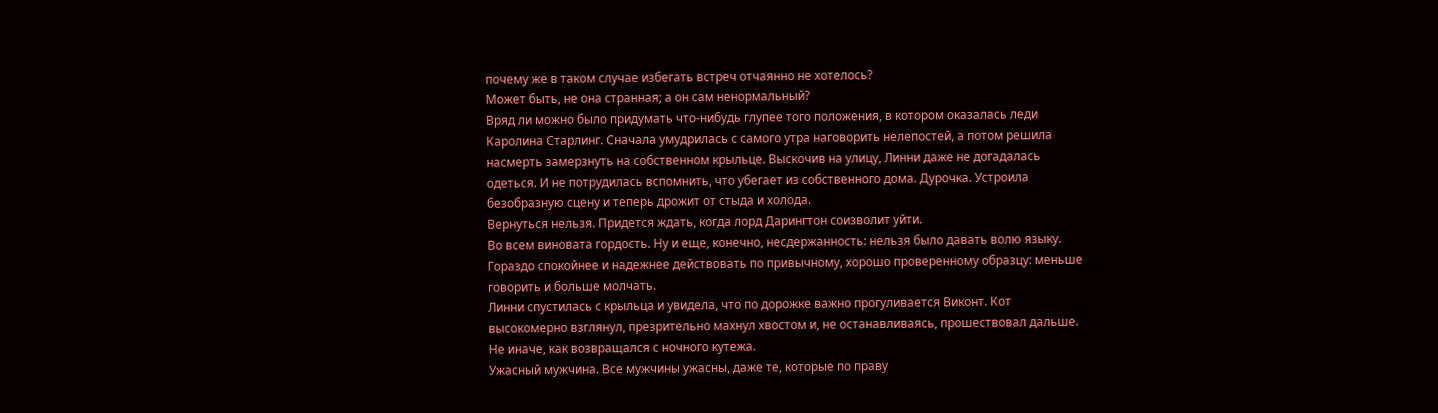почему же в таком случае избегать встреч отчаянно не хотелось?
Может быть, не она странная; а он сам ненормальный?
Вряд ли можно было придумать что-нибудь глупее того положения, в котором оказалась леди Каролина Старлинг. Сначала умудрилась с самого утра наговорить нелепостей, а потом решила насмерть замерзнуть на собственном крыльце. Выскочив на улицу, Линни даже не догадалась одеться. И не потрудилась вспомнить, что убегает из собственного дома. Дурочка. Устроила безобразную сцену и теперь дрожит от стыда и холода.
Вернуться нельзя. Придется ждать, когда лорд Дарингтон соизволит уйти.
Во всем виновата гордость. Ну и еще, конечно, несдержанность: нельзя было давать волю языку. Гораздо спокойнее и надежнее действовать по привычному, хорошо проверенному образцу: меньше говорить и больше молчать.
Линни спустилась с крыльца и увидела, что по дорожке важно прогуливается Виконт. Кот высокомерно взглянул, презрительно махнул хвостом и, не останавливаясь, прошествовал дальше. Не иначе, как возвращался с ночного кутежа.
Ужасный мужчина. Все мужчины ужасны, даже те, которые по праву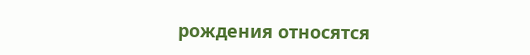рождения относятся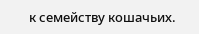к семейству кошачьих.